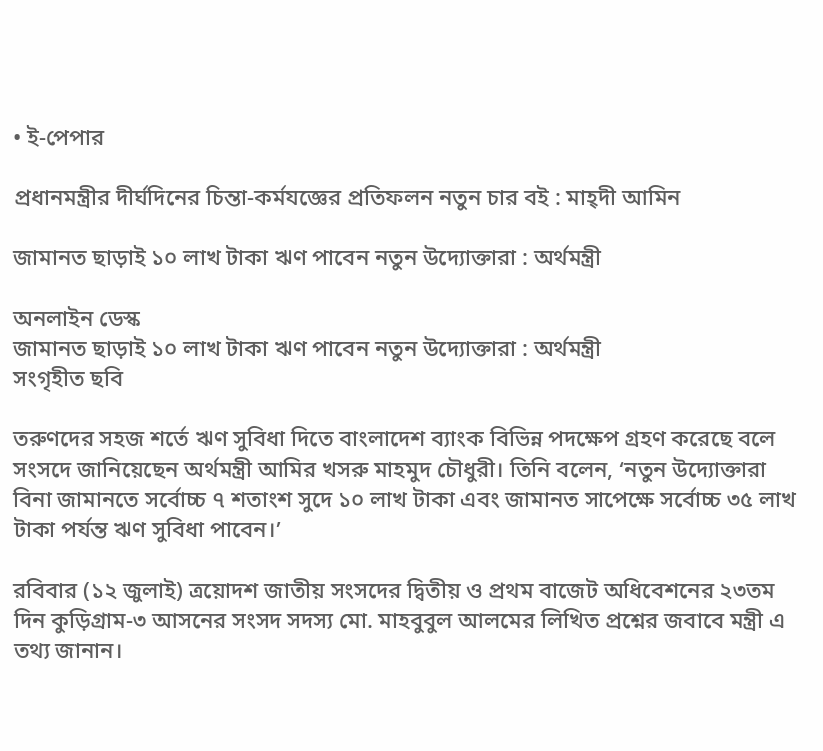• ই-পেপার

প্রধানমন্ত্রীর দীর্ঘদিনের চিন্তা-কর্মযজ্ঞের প্রতিফলন নতুন চার বই : মাহ্দী আমিন

জামানত ছাড়াই ১০ লাখ টাকা ঋণ পাবেন নতুন উদ্যোক্তারা : অর্থমন্ত্রী

অনলাইন ডেস্ক
জামানত ছাড়াই ১০ লাখ টাকা ঋণ পাবেন নতুন উদ্যোক্তারা : অর্থমন্ত্রী
সংগৃহীত ছবি

তরুণদের সহজ শর্তে ঋণ সুবিধা দিতে বাংলাদেশ ব্যাংক বিভিন্ন পদক্ষেপ গ্রহণ করেছে বলে সংসদে জানিয়েছেন অর্থমন্ত্রী আমির খসরু মাহমুদ চৌধুরী। তিনি বলেন, ‘নতুন উদ্যোক্তারা বিনা জামানতে সর্বোচ্চ ৭ শতাংশ সুদে ১০ লাখ টাকা এবং জামানত সাপেক্ষে সর্বোচ্চ ৩৫ লাখ টাকা পর্যন্ত ঋণ সুবিধা পাবেন।’

রবিবার (১২ জুলাই) ত্রয়োদশ জাতীয় সংসদের দ্বিতীয় ও প্রথম বাজেট অধিবেশনের ২৩তম দিন কুড়িগ্রাম-৩ আসনের সংসদ সদস্য মো. মাহবুবুল আলমের লিখিত প্রশ্নের জবাবে মন্ত্রী এ তথ্য জানান।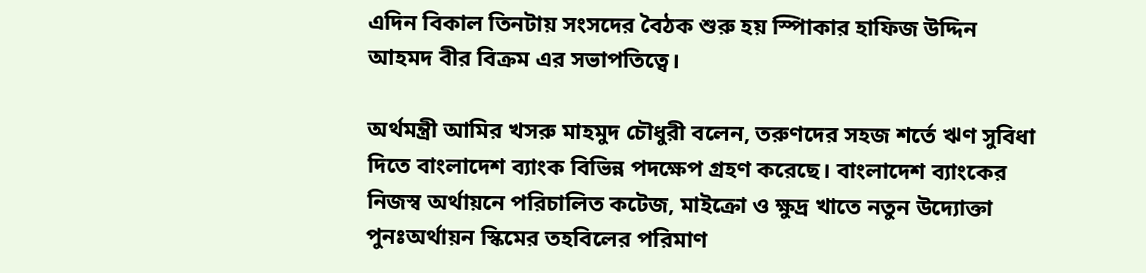এদিন বিকাল তিনটায় সংসদের বৈঠক শুরু হয় স্পিাকার হাফিজ উদ্দিন আহমদ বীর বিক্রম এর সভাপতিত্বে।

অর্থমন্ত্রী আমির খসরু মাহমুদ চৌধুরী বলেন, তরুণদের সহজ শর্তে ঋণ সুবিধা দিতে বাংলাদেশ ব্যাংক বিভিন্ন পদক্ষেপ গ্রহণ করেছে। বাংলাদেশ ব্যাংকের নিজস্ব অর্থায়নে পরিচালিত কটেজ, মাইক্রো ও ক্ষুদ্র খাতে নতুন উদ্যোক্তা পুনঃঅর্থায়ন স্কিমের তহবিলের পরিমাণ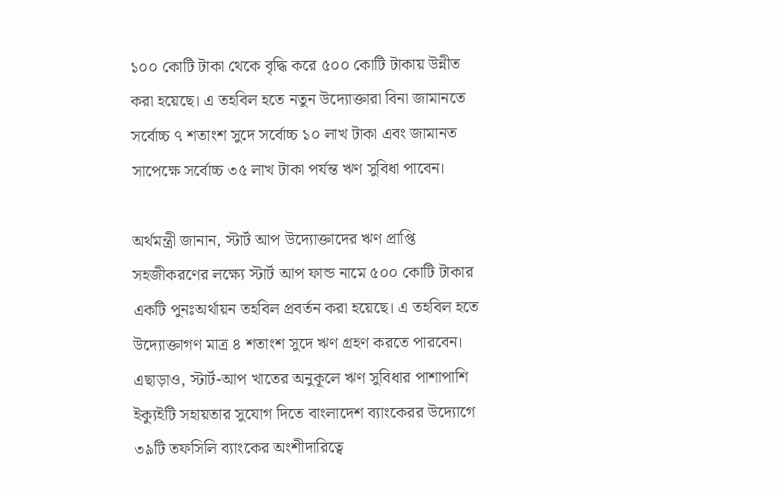১০০ কোটি টাকা থেকে বৃদ্ধি করে ৫০০ কোটি টাকায় উন্নীত করা হয়েছে। এ তহবিল হতে নতুন উদ্যোক্তারা বিনা জামানতে সর্বোচ্চ ৭ শতাংশ সুদে সর্বোচ্চ ১০ লাখ টাকা এবং জামানত সাপেক্ষে সর্বোচ্চ ৩৫ লাখ টাকা পর্যন্ত ঋণ সুবিধা পাবেন।

অর্থমন্ত্রী জানান, স্টার্ট আপ উদ্যোক্তাদের ঋণ প্রাপ্তি সহজীকরণের লক্ষ্যে স্টার্ট আপ ফান্ড নামে ৫০০ কোটি টাকার একটি পুনঃঅর্থায়ন তহবিল প্রবর্তন করা হয়েছে। এ তহবিল হতে উদ্যোক্তাগণ মাত্র ৪ শতাংশ সুদে ঋণ গ্রহণ করতে পারবেন। এছাড়াও, স্টার্ট-আপ খাতের অনুকূলে ঋণ সুবিধার পাশাপাশি ইক্যুইটি সহায়তার সুযোগ দিতে বাংলাদেশ ব্যাংকেরর উদ্যোগে ৩৯টি তফসিলি ব্যাংকের অংশীদারিত্বে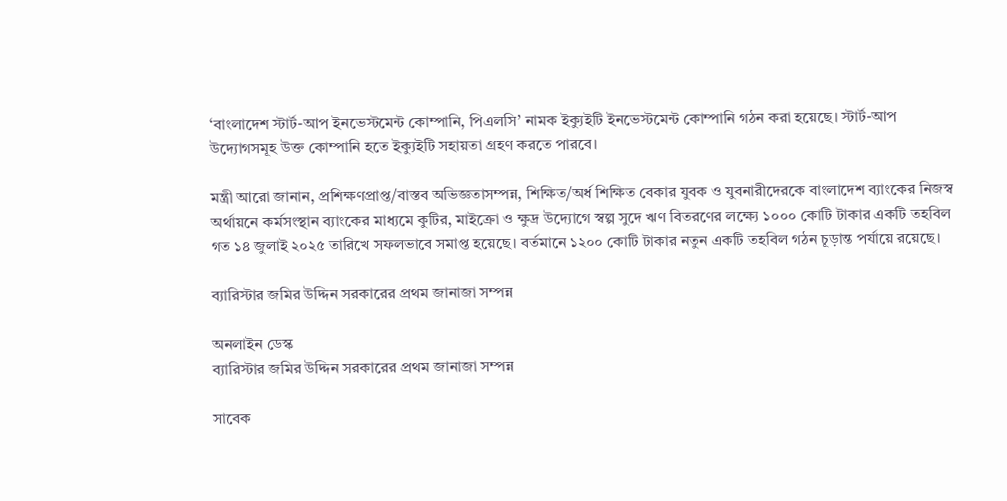‘বাংলাদেশ স্টার্ট-আপ ইনভেস্টমেন্ট কোম্পানি, পিএলসি’ নামক ইক্যুইটি ইনভেস্টমেন্ট কোম্পানি গঠন করা হয়েছে। স্টার্ট-আপ উদ্যোগসমূহ উক্ত কোম্পানি হতে ইক্যুইটি সহায়তা গ্রহণ করতে পারবে।

মন্ত্রী আরো জানান, প্রশিক্ষণপ্রাপ্ত/বাস্তব অভিজ্ঞতাসম্পন্ন, শিক্ষিত/অর্ধ শিক্ষিত বেকার যুবক ও যুবনারীদেরকে বাংলাদেশ ব্যাংকের নিজস্ব অর্থায়নে কর্মসংস্থান ব্যাংকের মাধ্যমে কুটির, মাইক্রো ও ক্ষুদ্র উদ্যোগে স্বল্প সুদে ঋণ বিতরণের লক্ষ্যে ১০০০ কোটি টাকার একটি তহবিল গত ১৪ জুলাই ২০২৫ তারিখে সফলভাবে সমাপ্ত হয়েছে। বর্তমানে ১২০০ কোটি টাকার নতুন একটি তহবিল গঠন চূড়ান্ত পর্যায়ে রয়েছে।

ব্যারিস্টার জমির উদ্দিন সরকারের প্রথম জানাজা সম্পন্ন

অনলাইন ডেস্ক
ব্যারিস্টার জমির উদ্দিন সরকারের প্রথম জানাজা সম্পন্ন

সাবেক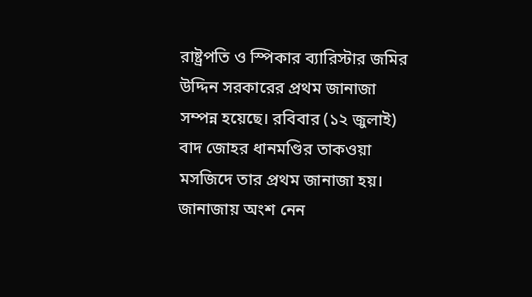রাষ্ট্রপতি ও স্পিকার ব্যারিস্টার জমির উদ্দিন সরকারের প্রথম জানাজা সম্পন্ন হয়েছে। রবিবার (১২ জুলাই) বাদ জোহর ধানমণ্ডির তাকওয়া মসজিদে তার প্রথম জানাজা হয়। জানাজায় অংশ নেন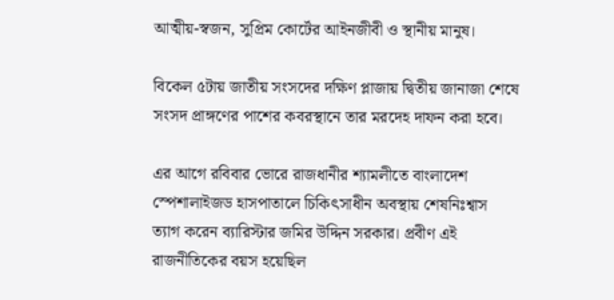আত্মীয়-স্বজন, সুপ্রিম কোর্টের আইনজীবী ও স্থানীয় মানুষ।

বিকেল ৫টায় জাতীয় সংসদের দক্ষিণ প্লাজায় দ্বিতীয় জানাজা শেষে সংসদ প্রাঙ্গণের পাশের কবরস্থানে তার মরদেহ দাফন করা হবে।

এর আগে রবিবার ভোরে রাজধানীর শ্যামলীতে বাংলাদেশ স্পেশালাইজড হাসপাতালে চিকিৎসাধীন অবস্থায় শেষনিঃশ্বাস ত্যাগ করেন ব্যারিস্টার জমির উদ্দিন সরকার। প্রবীণ এই রাজনীতিকের বয়স হয়েছিল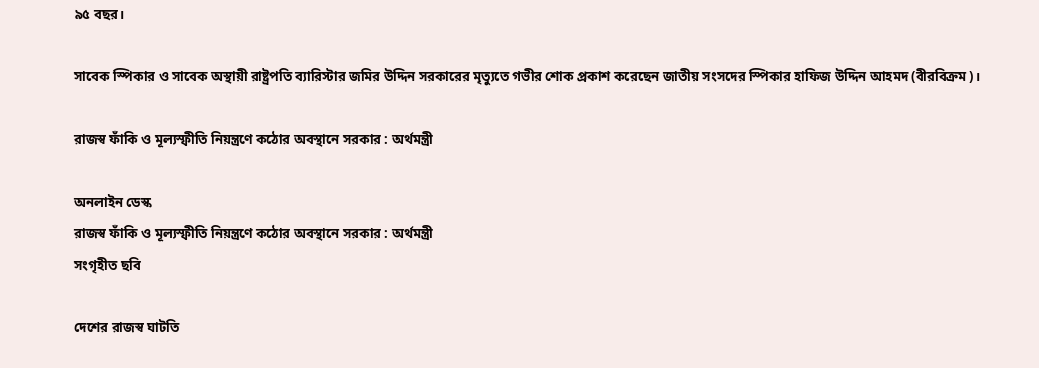৯৫ বছর।

সাবেক স্পিকার ও সাবেক অস্থায়ী রাষ্ট্রপতি ব্যারিস্টার জমির উদ্দিন সরকারের মৃত্যুতে গভীর শোক প্রকাশ করেছেন জাতীয় সংসদের স্পিকার হাফিজ উদ্দিন আহমদ (বীরবিক্রম)।

রাজস্ব ফাঁকি ও মূল্যস্ফীতি নিয়ন্ত্রণে কঠোর অবস্থানে সরকার : অর্থমন্ত্রী

অনলাইন ডেস্ক
রাজস্ব ফাঁকি ও মূল্যস্ফীতি নিয়ন্ত্রণে কঠোর অবস্থানে সরকার : অর্থমন্ত্রী
সংগৃহীত ছবি

দেশের রাজস্ব ঘাটতি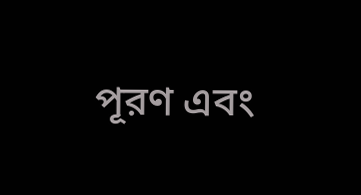পূরণ এবং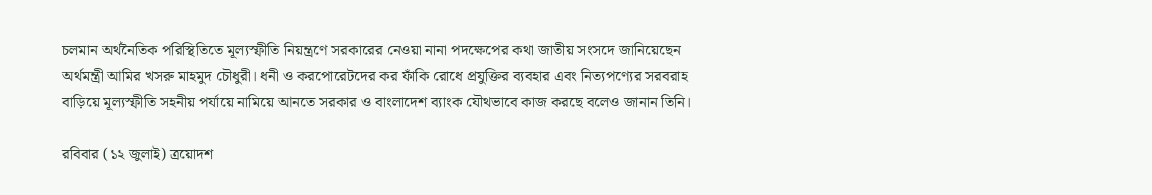চলমান অর্থনৈতিক পরিস্থিতিতে মূল্যস্ফীতি নিয়ন্ত্রণে সরকারের নেওয়া নানা পদক্ষেপের কথা জাতীয় সংসদে জানিয়েছেন অর্থমন্ত্রী আমির খসরু মাহমুদ চৌধুরী। ধনী ও করপোরেটদের কর ফাঁকি রোধে প্রযুক্তির ব্যবহার এবং নিত্যপণ্যের সরবরাহ বাড়িয়ে মূল্যস্ফীতি সহনীয় পর্যায়ে নামিয়ে আনতে সরকার ও বাংলাদেশ ব্যাংক যৌথভাবে কাজ করছে বলেও জানান তিনি।

রবিবার (১২ জুলাই) ত্রয়োদশ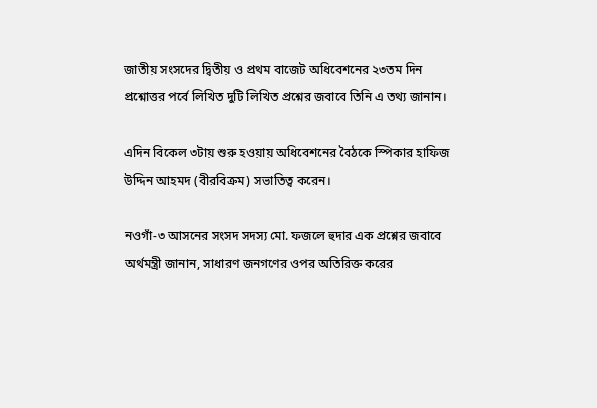জাতীয় সংসদের দ্বিতীয় ও প্রথম বাজেট অধিবেশনের ২৩তম দিন প্রশ্নোত্তর পর্বে লিখিত দুটি লিখিত প্রশ্নের জবাবে তিনি এ তথ্য জানান।

এদিন বিকেল ৩টায় শুরু হওয়ায় অধিবেশনের বৈঠকে স্পিকার হাফিজ উদ্দিন আহমদ (বীরবিক্রম) সভাতিত্ব করেন।

নওগাঁ-৩ আসনের সংসদ সদস্য মো. ফজলে হুদার এক প্রশ্নের জবাবে অর্থমন্ত্রী জানান, সাধারণ জনগণের ওপর অতিরিক্ত করের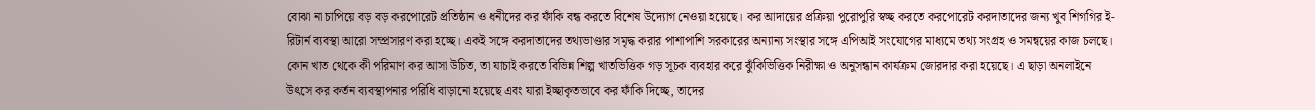বোঝা না চাপিয়ে বড় বড় করপোরেট প্রতিষ্ঠান ও ধনীদের কর ফাঁকি বন্ধ করতে বিশেষ উদ্যোগ নেওয়া হয়েছে। কর আদায়ের প্রক্রিয়া পুরোপুরি স্বচ্ছ করতে করপোরেট করদাতাদের জন্য খুব শিগগির ই-রিটার্ন ব্যবস্থা আরো সম্প্রসারণ করা হচ্ছে। একই সঙ্গে করদাতাদের তথ্যভাণ্ডার সমৃদ্ধ করার পাশাপাশি সরকারের অন্যান্য সংস্থার সঙ্গে এপিআই সংযোগের মাধ্যমে তথ্য সংগ্রহ ও সমন্বয়ের কাজ চলছে। কোন খাত থেকে কী পরিমাণ কর আসা উচিত, তা যাচাই করতে বিভিন্ন শিল্প খাতভিত্তিক গড় সূচক ব্যবহার করে ঝুঁকিভিত্তিক নিরীক্ষা ও অনুসন্ধান কার্যক্রম জোরদার করা হয়েছে। এ ছাড়া অনলাইনে উৎসে কর কর্তন ব্যবস্থাপনার পরিধি বাড়ানো হয়েছে এবং যারা ইচ্ছাকৃতভাবে কর ফাঁকি দিচ্ছে, তাদের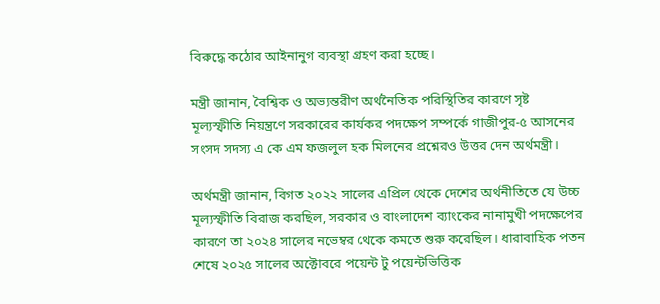বিরুদ্ধে কঠোর আইনানুগ ব্যবস্থা গ্রহণ করা হচ্ছে।

মন্ত্রী জানান, বৈশ্বিক ও অভ্যন্তরীণ অর্থনৈতিক পরিস্থিতির কারণে সৃষ্ট মূল্যস্ফীতি নিয়ন্ত্রণে সরকারের কার্যকর পদক্ষেপ সম্পর্কে গাজীপুর-৫ আসনের সংসদ সদস্য এ কে এম ফজলুল হক মিলনের প্রশ্নেরও উত্তর দেন অর্থমন্ত্রী।

অর্থমন্ত্রী জানান, বিগত ২০২২ সালের এপ্রিল থেকে দেশের অর্থনীতিতে যে উচ্চ মূল্যস্ফীতি বিরাজ করছিল, সরকার ও বাংলাদেশ ব্যাংকের নানামুখী পদক্ষেপের কারণে তা ২০২৪ সালের নভেম্বর থেকে কমতে শুরু করেছিল। ধারাবাহিক পতন শেষে ২০২৫ সালের অক্টোবরে পয়েন্ট টু পয়েন্টভিত্তিক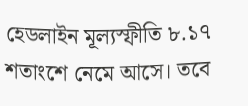হেডলাইন মূল্যস্ফীতি ৮.১৭ শতাংশে নেমে আসে। তবে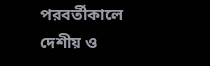পরবর্তীকালে দেশীয় ও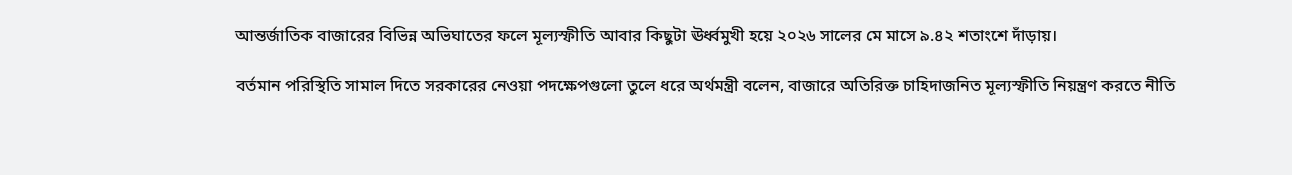আন্তর্জাতিক বাজারের বিভিন্ন অভিঘাতের ফলে মূল্যস্ফীতি আবার কিছুটা ঊর্ধ্বমুখী হয়ে ২০২৬ সালের মে মাসে ৯.৪২ শতাংশে দাঁড়ায়।

বর্তমান পরিস্থিতি সামাল দিতে সরকারের নেওয়া পদক্ষেপগুলো তুলে ধরে অর্থমন্ত্রী বলেন, বাজারে অতিরিক্ত চাহিদাজনিত মূল্যস্ফীতি নিয়ন্ত্রণ করতে নীতি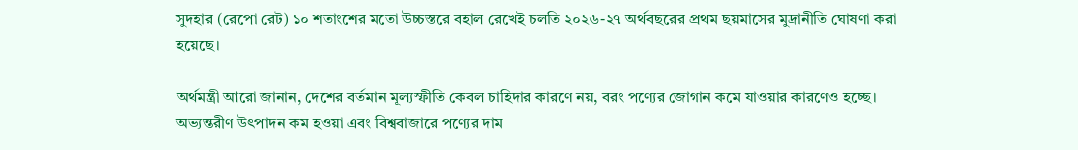সুদহার (রেপো রেট) ১০ শতাংশের মতো উচ্চস্তরে বহাল রেখেই চলতি ২০২৬-২৭ অর্থবছরের প্রথম ছয়মাসের মুদ্রানীতি ঘোষণা করা হয়েছে।

অর্থমন্ত্রী আরো জানান, দেশের বর্তমান মূল্যস্ফীতি কেবল চাহিদার কারণে নয়, বরং পণ্যের জোগান কমে যাওয়ার কারণেও হচ্ছে। অভ্যন্তরীণ উৎপাদন কম হওয়া এবং বিশ্ববাজারে পণ্যের দাম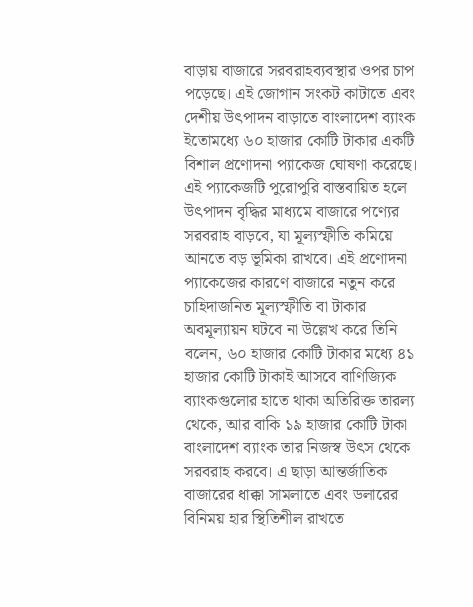বাড়ায় বাজারে সরবরাহব্যবস্থার ওপর চাপ পড়েছে। এই জোগান সংকট কাটাতে এবং দেশীয় উৎপাদন বাড়াতে বাংলাদেশ ব্যাংক ইতোমধ্যে ৬০ হাজার কোটি টাকার একটি বিশাল প্রণোদনা প্যাকেজ ঘোষণা করেছে। এই প্যাকেজটি পুরোপুরি বাস্তবায়িত হলে উৎপাদন বৃদ্ধির মাধ্যমে বাজারে পণ্যের সরবরাহ বাড়বে, যা মূল্যস্ফীতি কমিয়ে আনতে বড় ভূমিকা রাখবে। এই প্রণোদনা প্যাকেজের কারণে বাজারে নতুন করে চাহিদাজনিত মূল্যস্ফীতি বা টাকার অবমূল্যায়ন ঘটবে না উল্লেখ করে তিনি বলেন, ৬০ হাজার কোটি টাকার মধ্যে ৪১ হাজার কোটি টাকাই আসবে বাণিজ্যিক ব্যাংকগুলোর হাতে থাকা অতিরিক্ত তারল্য থেকে, আর বাকি ১৯ হাজার কোটি টাকা বাংলাদেশ ব্যাংক তার নিজস্ব উৎস থেকে সরবরাহ করবে। এ ছাড়া আন্তর্জাতিক বাজারের ধাক্কা সামলাতে এবং ডলারের বিনিময় হার স্থিতিশীল রাখতে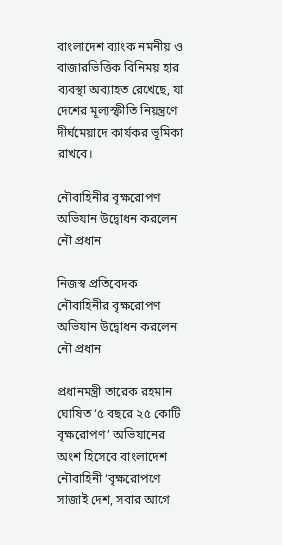বাংলাদেশ ব্যাংক নমনীয় ও বাজারভিত্তিক বিনিময় হার ব্যবস্থা অব্যাহত রেখেছে, যা দেশের মূল্যস্ফীতি নিয়ন্ত্রণে দীর্ঘমেয়াদে কার্যকর ভূমিকা রাখবে।

নৌবাহিনীর বৃক্ষরোপণ অভিযান উদ্বোধন করলেন নৌ প্রধান

নিজস্ব প্রতিবেদক
নৌবাহিনীর বৃক্ষরোপণ অভিযান উদ্বোধন করলেন নৌ প্রধান

প্রধানমন্ত্রী তারেক রহমান ঘোষিত ‘৫ বছরে ২৫ কোটি বৃক্ষরোপণ’ অভিযানের অংশ হিসেবে বাংলাদেশ নৌবাহিনী ‘বৃক্ষরোপণে সাজাই দেশ, সবার আগে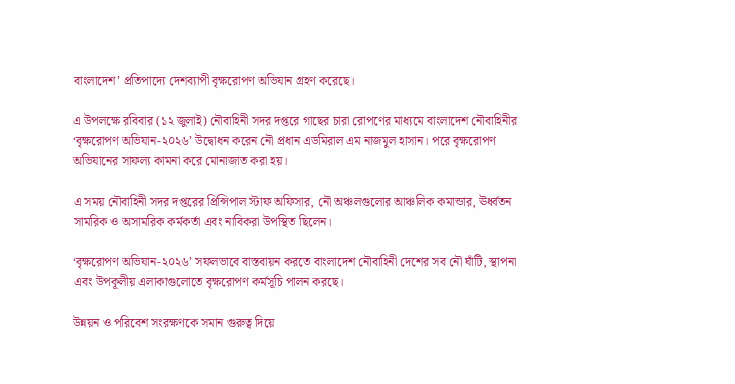বাংলাদেশ’ প্রতিপাদ্যে দেশব্যাপী বৃক্ষরোপণ অভিযান গ্রহণ করেছে।

এ উপলক্ষে রবিবার (১২ জুলাই) নৌবাহিনী সদর দপ্তরে গাছের চারা রোপণের মাধ্যমে বাংলাদেশ নৌবাহিনীর ‘বৃক্ষরোপণ অভিযান-২০২৬’ উদ্বোধন করেন নৌ প্রধান এডমিরাল এম নাজমুল হাসান। পরে বৃক্ষরোপণ অভিযানের সাফল্য কামনা করে মোনাজাত করা হয়।

এ সময় নৌবাহিনী সদর দপ্তরের প্রিন্সিপাল স্টাফ অফিসার, নৌ অঞ্চলগুলোর আঞ্চলিক কমান্ডার, ঊর্ধ্বতন সামরিক ও অসামরিক কর্মকর্তা এবং নাবিকরা উপস্থিত ছিলেন।

‘বৃক্ষরোপণ অভিযান-২০২৬’ সফলভাবে বাস্তবায়ন করতে বাংলাদেশ নৌবাহিনী দেশের সব নৌ ঘাঁটি, স্থাপনা এবং উপকূলীয় এলাকাগুলোতে বৃক্ষরোপণ কর্মসূচি পালন করছে।

উন্নয়ন ও পরিবেশ সংরক্ষণকে সমান গুরুত্ব দিয়ে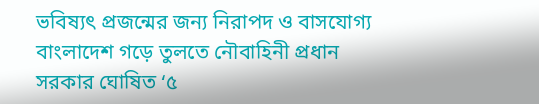ভবিষ্যৎ প্রজন্মের জন্য নিরাপদ ও বাসযোগ্য বাংলাদেশ গড়ে তুলতে নৌবাহিনী প্রধান সরকার ঘোষিত ‘৫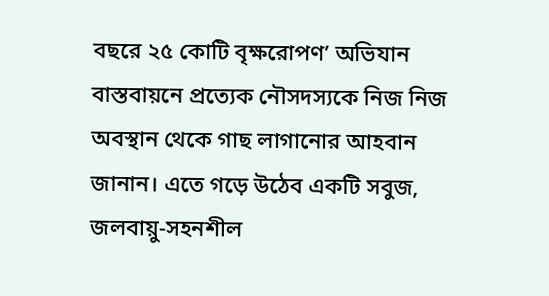বছরে ২৫ কোটি বৃক্ষরোপণ’ অভিযান বাস্তবায়নে প্রত্যেক নৌসদস্যকে নিজ নিজ অবস্থান থেকে গাছ লাগানোর আহবান জানান। এতে গড়ে উঠেব একটি সবুজ, জলবায়ু-সহনশীল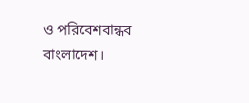ও পরিবেশবান্ধব বাংলাদেশ।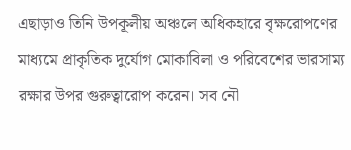এছাড়াও তিনি উপকূলীয় অঞ্চলে অধিকহারে বৃক্ষরোপণের মাধ্যমে প্রাকৃতিক দুর্যোগ মোকাবিলা ও পরিবেশের ভারসাম্য রক্ষার উপর গুরুত্বারোপ করেন। সব নৌ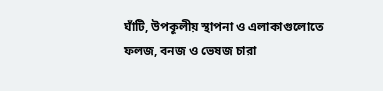ঘাঁটি, উপকূলীয় স্থাপনা ও এলাকাগুলোতে ফলজ, বনজ ও ভেষজ চারা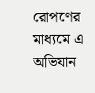রোপণের মাধ্যমে এ অভিযান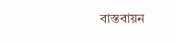বাস্তবায়ন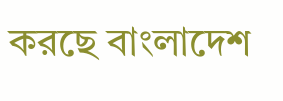করছে বাংলাদেশ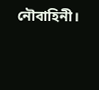নৌবাহিনী।